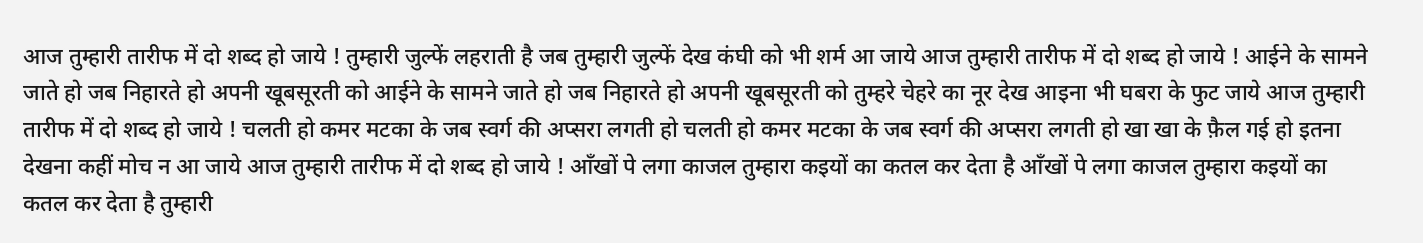आज तुम्हारी तारीफ में दो शब्द हो जाये ! तुम्हारी जुल्फें लहराती है जब तुम्हारी जुल्फें देख कंघी को भी शर्म आ जाये आज तुम्हारी तारीफ में दो शब्द हो जाये ! आईने के सामने जाते हो जब निहारते हो अपनी खूबसूरती को आईने के सामने जाते हो जब निहारते हो अपनी खूबसूरती को तुम्हरे चेहरे का नूर देख आइना भी घबरा के फुट जाये आज तुम्हारी तारीफ में दो शब्द हो जाये ! चलती हो कमर मटका के जब स्वर्ग की अप्सरा लगती हो चलती हो कमर मटका के जब स्वर्ग की अप्सरा लगती हो खा खा के फ़ैल गई हो इतना देखना कहीं मोच न आ जाये आज तुम्हारी तारीफ में दो शब्द हो जाये ! आँखों पे लगा काजल तुम्हारा कइयों का कतल कर देता है आँखों पे लगा काजल तुम्हारा कइयों का कतल कर देता है तुम्हारी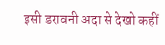इसी डरावनी अदा से देखो कहीं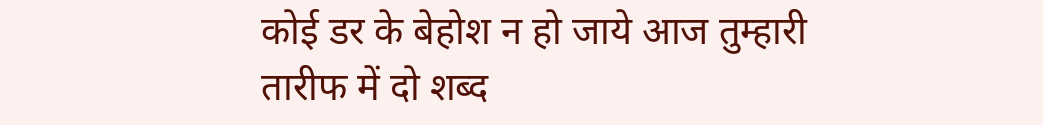कोई डर के बेहोश न हो जाये आज तुम्हारी तारीफ में दो शब्द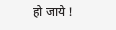हो जाये !